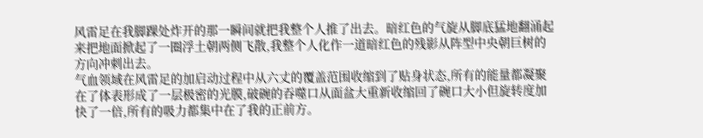风雷足在我脚踝处炸开的那一瞬间就把我整个人推了出去。暗红色的气旋从脚底猛地翻涌起来把地面掀起了一圈浮土朝两侧飞散,我整个人化作一道暗红色的残影从阵型中央朝巨树的方向冲刺出去。
气血领域在风雷足的加启动过程中从六丈的覆盖范围收缩到了贴身状态,所有的能量都凝聚在了体表形成了一层极密的光膜,破碗的吞噬口从面盆大重新收缩回了碗口大小但旋转度加快了一倍,所有的吸力都集中在了我的正前方。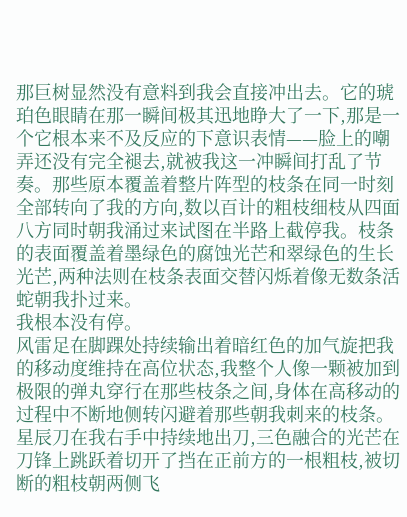那巨树显然没有意料到我会直接冲出去。它的琥珀色眼睛在那一瞬间极其迅地睁大了一下,那是一个它根本来不及反应的下意识表情——脸上的嘲弄还没有完全褪去,就被我这一冲瞬间打乱了节奏。那些原本覆盖着整片阵型的枝条在同一时刻全部转向了我的方向,数以百计的粗枝细枝从四面八方同时朝我涌过来试图在半路上截停我。枝条的表面覆盖着墨绿色的腐蚀光芒和翠绿色的生长光芒,两种法则在枝条表面交替闪烁着像无数条活蛇朝我扑过来。
我根本没有停。
风雷足在脚踝处持续输出着暗红色的加气旋把我的移动度维持在高位状态,我整个人像一颗被加到极限的弹丸穿行在那些枝条之间,身体在高移动的过程中不断地侧转闪避着那些朝我刺来的枝条。星辰刀在我右手中持续地出刀,三色融合的光芒在刀锋上跳跃着切开了挡在正前方的一根粗枝,被切断的粗枝朝两侧飞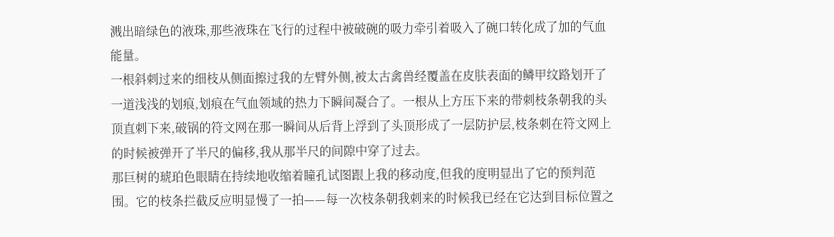溅出暗绿色的液珠,那些液珠在飞行的过程中被破碗的吸力牵引着吸入了碗口转化成了加的气血能量。
一根斜刺过来的细枝从侧面擦过我的左臂外侧,被太古禽兽经覆盖在皮肤表面的鳞甲纹路划开了一道浅浅的划痕,划痕在气血领域的热力下瞬间凝合了。一根从上方压下来的带刺枝条朝我的头顶直刺下来,破锅的符文网在那一瞬间从后背上浮到了头顶形成了一层防护层,枝条刺在符文网上的时候被弹开了半尺的偏移,我从那半尺的间隙中穿了过去。
那巨树的琥珀色眼睛在持续地收缩着瞳孔试图跟上我的移动度,但我的度明显出了它的预判范围。它的枝条拦截反应明显慢了一拍——每一次枝条朝我刺来的时候我已经在它达到目标位置之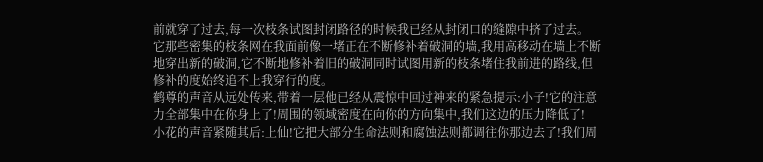前就穿了过去,每一次枝条试图封闭路径的时候我已经从封闭口的缝隙中挤了过去。
它那些密集的枝条网在我面前像一堵正在不断修补着破洞的墙,我用高移动在墙上不断地穿出新的破洞,它不断地修补着旧的破洞同时试图用新的枝条堵住我前进的路线,但修补的度始终追不上我穿行的度。
鹤尊的声音从远处传来,带着一层他已经从震惊中回过神来的紧急提示:小子!它的注意力全部集中在你身上了!周围的领域密度在向你的方向集中,我们这边的压力降低了!
小花的声音紧随其后:上仙!它把大部分生命法则和腐蚀法则都调往你那边去了!我们周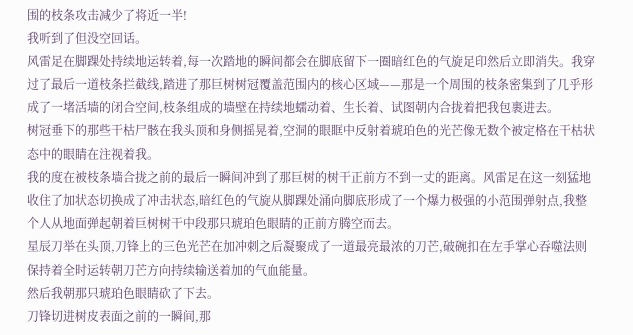围的枝条攻击减少了将近一半!
我听到了但没空回话。
风雷足在脚踝处持续地运转着,每一次踏地的瞬间都会在脚底留下一圈暗红色的气旋足印然后立即消失。我穿过了最后一道枝条拦截线,踏进了那巨树树冠覆盖范围内的核心区域——那是一个周围的枝条密集到了几乎形成了一堵活墙的闭合空间,枝条组成的墙壁在持续地蠕动着、生长着、试图朝内合拢着把我包裹进去。
树冠垂下的那些干枯尸骸在我头顶和身侧摇晃着,空洞的眼眶中反射着琥珀色的光芒像无数个被定格在干枯状态中的眼睛在注视着我。
我的度在被枝条墙合拢之前的最后一瞬间冲到了那巨树的树干正前方不到一丈的距离。风雷足在这一刻猛地收住了加状态切换成了冲击状态,暗红色的气旋从脚踝处涌向脚底形成了一个爆力极强的小范围弹射点,我整个人从地面弹起朝着巨树树干中段那只琥珀色眼睛的正前方腾空而去。
星辰刀举在头顶,刀锋上的三色光芒在加冲刺之后凝聚成了一道最亮最浓的刀芒,破碗扣在左手掌心吞噬法则保持着全时运转朝刀芒方向持续输送着加的气血能量。
然后我朝那只琥珀色眼睛砍了下去。
刀锋切进树皮表面之前的一瞬间,那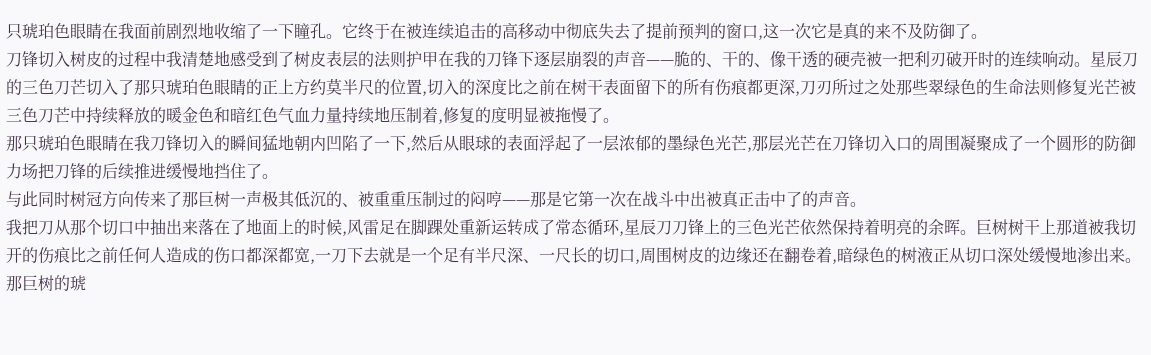只琥珀色眼睛在我面前剧烈地收缩了一下瞳孔。它终于在被连续追击的高移动中彻底失去了提前预判的窗口,这一次它是真的来不及防御了。
刀锋切入树皮的过程中我清楚地感受到了树皮表层的法则护甲在我的刀锋下逐层崩裂的声音——脆的、干的、像干透的硬壳被一把利刃破开时的连续响动。星辰刀的三色刀芒切入了那只琥珀色眼睛的正上方约莫半尺的位置,切入的深度比之前在树干表面留下的所有伤痕都更深,刀刃所过之处那些翠绿色的生命法则修复光芒被三色刀芒中持续释放的暖金色和暗红色气血力量持续地压制着,修复的度明显被拖慢了。
那只琥珀色眼睛在我刀锋切入的瞬间猛地朝内凹陷了一下,然后从眼球的表面浮起了一层浓郁的墨绿色光芒,那层光芒在刀锋切入口的周围凝聚成了一个圆形的防御力场把刀锋的后续推进缓慢地挡住了。
与此同时树冠方向传来了那巨树一声极其低沉的、被重重压制过的闷哼——那是它第一次在战斗中出被真正击中了的声音。
我把刀从那个切口中抽出来落在了地面上的时候,风雷足在脚踝处重新运转成了常态循环,星辰刀刀锋上的三色光芒依然保持着明亮的余晖。巨树树干上那道被我切开的伤痕比之前任何人造成的伤口都深都宽,一刀下去就是一个足有半尺深、一尺长的切口,周围树皮的边缘还在翻卷着,暗绿色的树液正从切口深处缓慢地渗出来。
那巨树的琥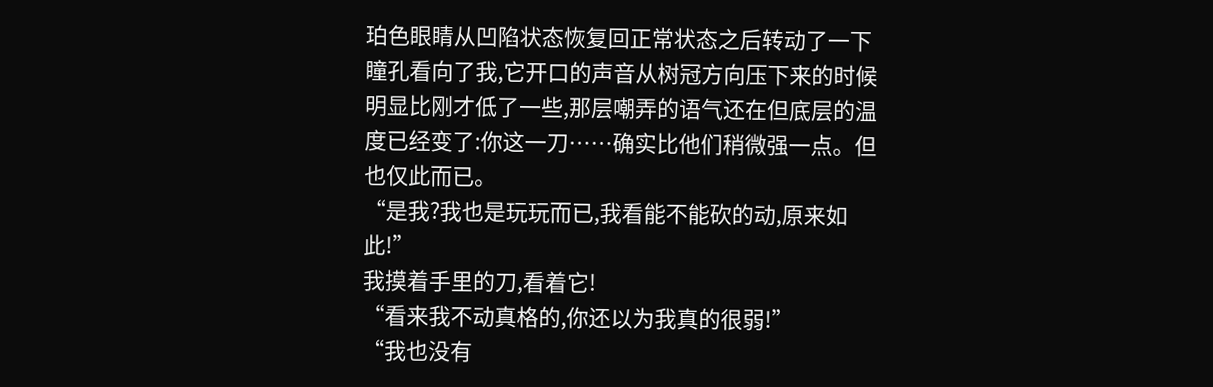珀色眼睛从凹陷状态恢复回正常状态之后转动了一下瞳孔看向了我,它开口的声音从树冠方向压下来的时候明显比刚才低了一些,那层嘲弄的语气还在但底层的温度已经变了:你这一刀……确实比他们稍微强一点。但也仅此而已。
“是我?我也是玩玩而已,我看能不能砍的动,原来如此!”
我摸着手里的刀,看着它!
“看来我不动真格的,你还以为我真的很弱!”
“我也没有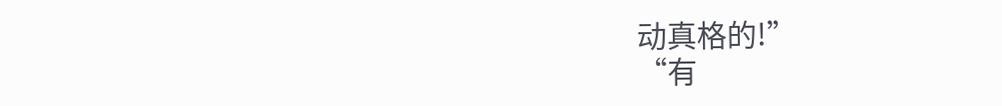动真格的!”
“有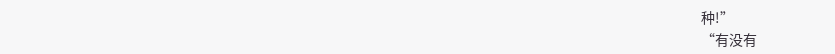种!”
“有没有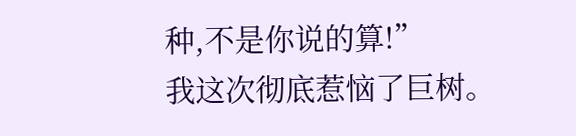种,不是你说的算!”
我这次彻底惹恼了巨树。